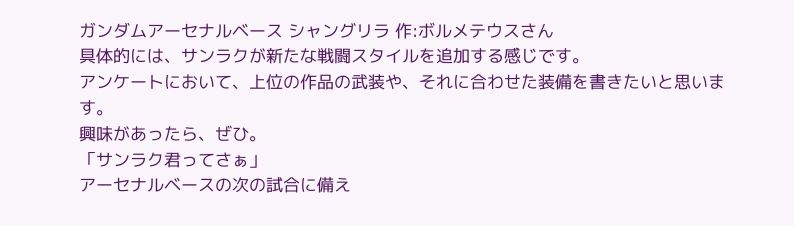ガンダムアーセナルベース シャングリラ 作:ボルメテウスさん
具体的には、サンラクが新たな戦闘スタイルを追加する感じです。
アンケートにおいて、上位の作品の武装や、それに合わせた装備を書きたいと思います。
興味があったら、ぜひ。
「サンラク君ってさぁ」
アーセナルベースの次の試合に備え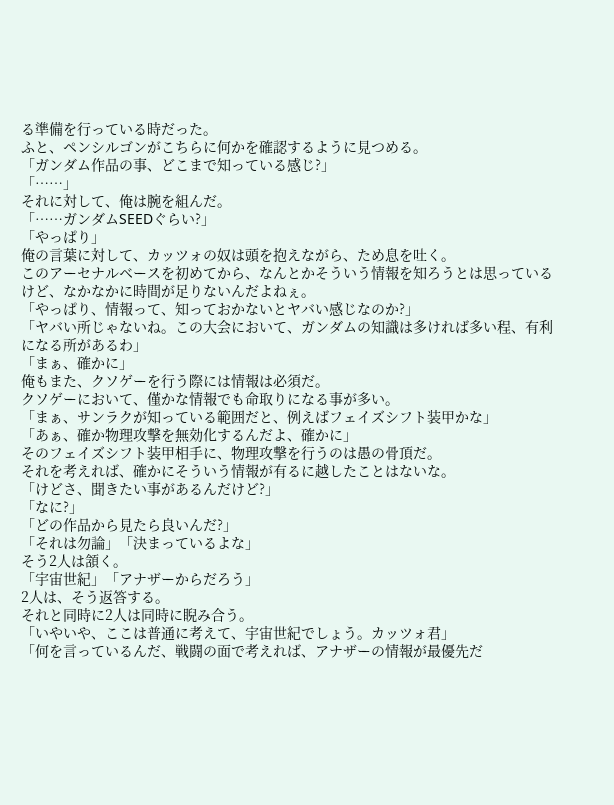る準備を行っている時だった。
ふと、ペンシルゴンがこちらに何かを確認するように見つめる。
「ガンダム作品の事、どこまで知っている感じ?」
「……」
それに対して、俺は腕を組んだ。
「……ガンダムSEEDぐらい?」
「やっぱり」
俺の言葉に対して、カッツォの奴は頭を抱えながら、ため息を吐く。
このアーセナルベースを初めてから、なんとかそういう情報を知ろうとは思っているけど、なかなかに時間が足りないんだよねぇ。
「やっぱり、情報って、知っておかないとヤバい感じなのか?」
「ヤバい所じゃないね。この大会において、ガンダムの知識は多ければ多い程、有利になる所があるわ」
「まぁ、確かに」
俺もまた、クソゲーを行う際には情報は必須だ。
クソゲーにおいて、僅かな情報でも命取りになる事が多い。
「まぁ、サンラクが知っている範囲だと、例えばフェイズシフト装甲かな」
「あぁ、確か物理攻撃を無効化するんだよ、確かに」
そのフェイズシフト装甲相手に、物理攻撃を行うのは愚の骨頂だ。
それを考えれば、確かにそういう情報が有るに越したことはないな。
「けどさ、聞きたい事があるんだけど?」
「なに?」
「どの作品から見たら良いんだ?」
「それは勿論」「決まっているよな」
そう2人は頷く。
「宇宙世紀」「アナザーからだろう」
2人は、そう返答する。
それと同時に2人は同時に睨み合う。
「いやいや、ここは普通に考えて、宇宙世紀でしょう。カッツォ君」
「何を言っているんだ、戦闘の面で考えれば、アナザーの情報が最優先だ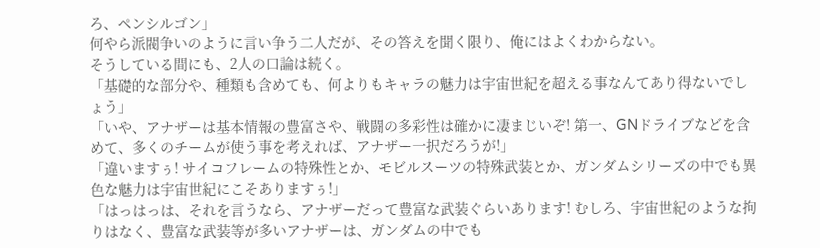ろ、ペンシルゴン」
何やら派閥争いのように言い争う二人だが、その答えを聞く限り、俺にはよくわからない。
そうしている間にも、2人の口論は続く。
「基礎的な部分や、種類も含めても、何よりもキャラの魅力は宇宙世紀を超える事なんてあり得ないでしょう」
「いや、アナザーは基本情報の豊富さや、戦闘の多彩性は確かに凄まじいぞ! 第一、GNドライブなどを含めて、多くのチームが使う事を考えれば、アナザー一択だろうが!」
「違いますぅ! サイコフレームの特殊性とか、モビルスーツの特殊武装とか、ガンダムシリーズの中でも異色な魅力は宇宙世紀にこそありますぅ!」
「はっはっは、それを言うなら、アナザーだって豊富な武装ぐらいあります! むしろ、宇宙世紀のような拘りはなく、豊富な武装等が多いアナザーは、ガンダムの中でも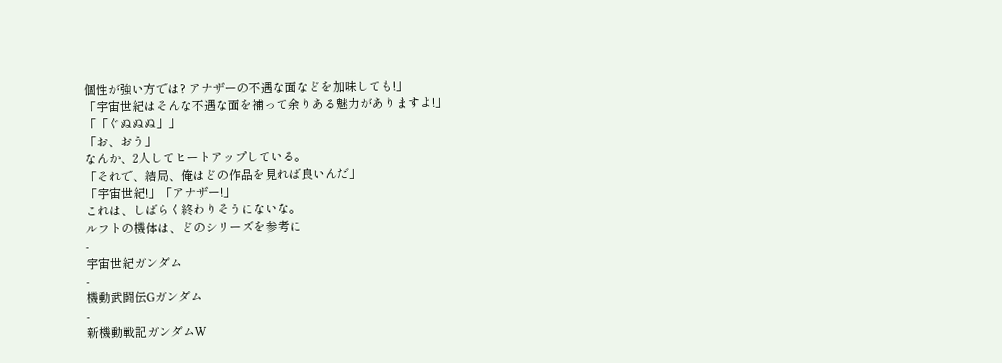個性が強い方では? アナザーの不遇な面などを加味しても!」
「宇宙世紀はそんな不遇な面を補って余りある魅力がありますよ!」
「「ぐぬぬぬ」」
「お、おう」
なんか、2人してヒートアップしている。
「それで、結局、俺はどの作品を見れば良いんだ」
「宇宙世紀!」「アナザー!」
これは、しばらく終わりそうにないな。
ルフトの機体は、どのシリーズを参考に
-
宇宙世紀ガンダム
-
機動武闘伝Gガンダム
-
新機動戦記ガンダムW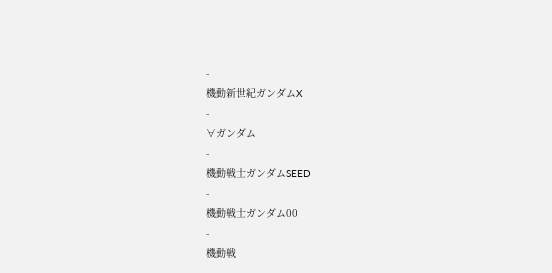-
機動新世紀ガンダムX
-
∀ガンダム
-
機動戦士ガンダムSEED
-
機動戦士ガンダム00
-
機動戦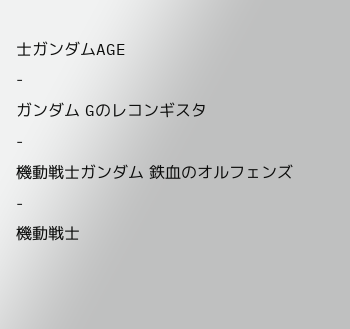士ガンダムAGE
-
ガンダム Gのレコンギスタ
-
機動戦士ガンダム 鉄血のオルフェンズ
-
機動戦士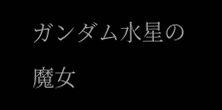ガンダム水星の魔女